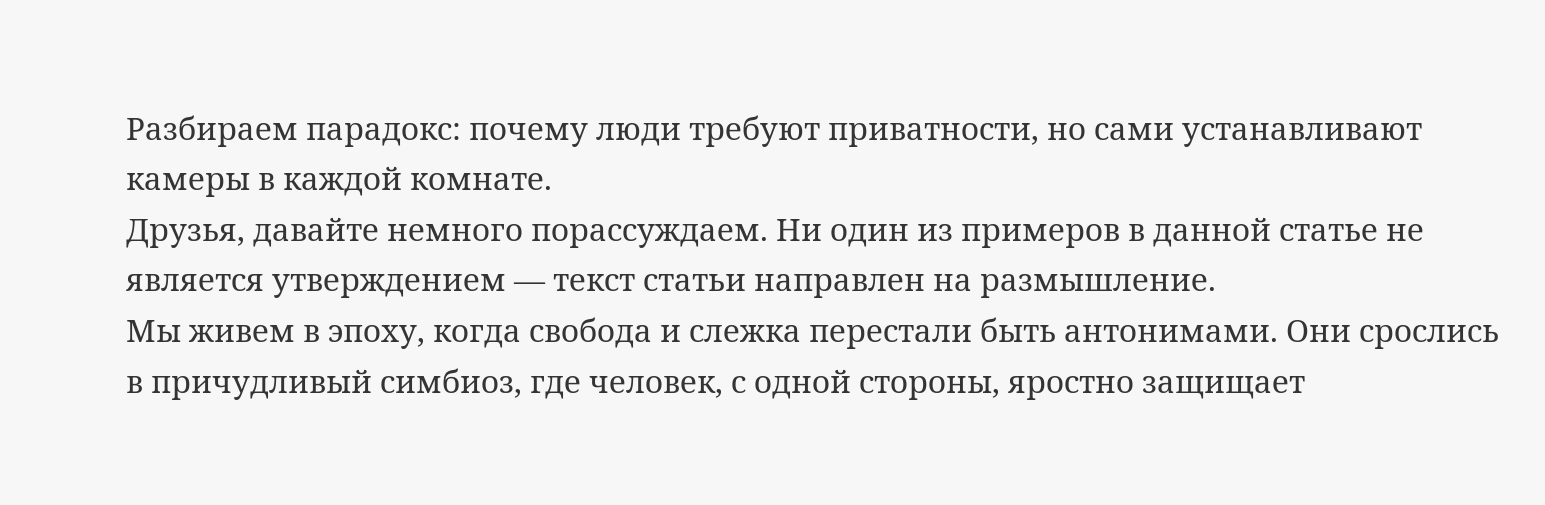Разбираем парадокс: почему люди требуют приватности, но сами устанавливают камеры в каждой комнате.
Друзья, давайте немного порассуждаем. Ни один из примеров в данной статье не является утверждением — текст статьи направлен на размышление.
Мы живем в эпоху, когда свобода и слежка перестали быть антонимами. Они срослись в причудливый симбиоз, где человек, с одной стороны, яростно защищает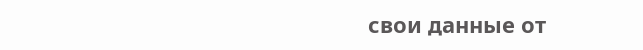свои данные от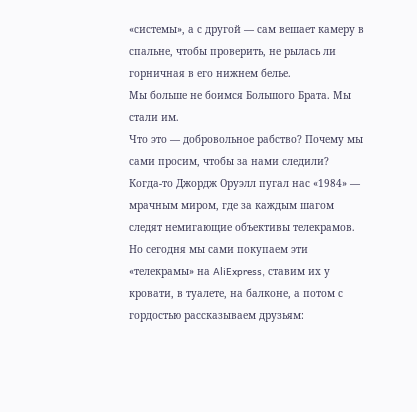«системы», а с другой — сам вешает камеру в спальне, чтобы проверить, не рылась ли горничная в его нижнем белье.
Мы больше не боимся Большого Брата. Мы стали им.
Что это — добровольное рабство? Почему мы сами просим, чтобы за нами следили?
Когда-то Джордж Оруэлл пугал нас «1984» — мрачным миром, где за каждым шагом следят немигающие объективы телекрамов. Но сегодня мы сами покупаем эти «телекрамы» на AliExpress, ставим их у кровати, в туалете, на балконе, а потом с гордостью рассказываем друзьям: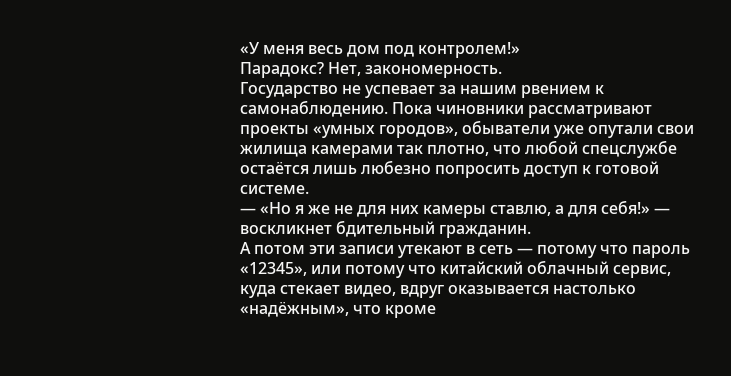«У меня весь дом под контролем!»
Парадокс? Нет, закономерность.
Государство не успевает за нашим рвением к самонаблюдению. Пока чиновники рассматривают проекты «умных городов», обыватели уже опутали свои жилища камерами так плотно, что любой спецслужбе остаётся лишь любезно попросить доступ к готовой системе.
— «Но я же не для них камеры ставлю, а для себя!» — воскликнет бдительный гражданин.
А потом эти записи утекают в сеть — потому что пароль «12345», или потому что китайский облачный сервис, куда стекает видео, вдруг оказывается настолько «надёжным», что кроме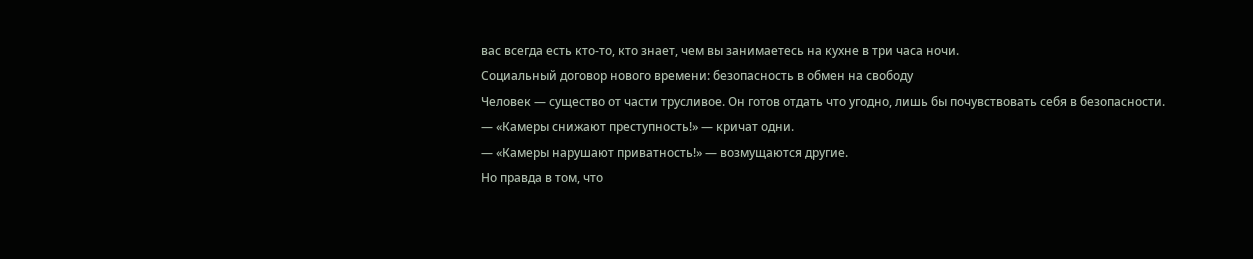вас всегда есть кто-то, кто знает, чем вы занимаетесь на кухне в три часа ночи.
Социальный договор нового времени: безопасность в обмен на свободу
Человек — существо от части трусливое. Он готов отдать что угодно, лишь бы почувствовать себя в безопасности.
— «Камеры снижают преступность!» — кричат одни.
— «Камеры нарушают приватность!» — возмущаются другие.
Но правда в том, что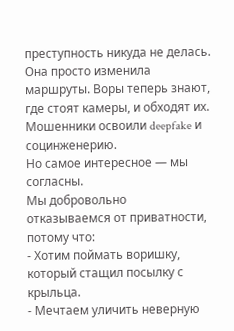преступность никуда не делась. Она просто изменила маршруты. Воры теперь знают, где стоят камеры, и обходят их. Мошенники освоили deepfake и социнженерию.
Но самое интересное — мы согласны.
Мы добровольно отказываемся от приватности, потому что:
- Хотим поймать воришку, который стащил посылку с крыльца.
- Мечтаем уличить неверную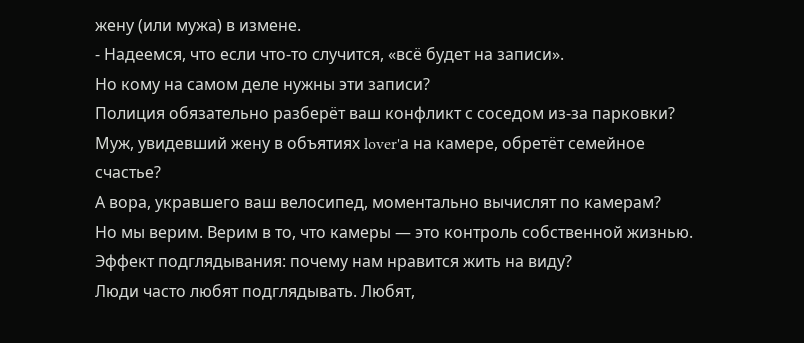жену (или мужа) в измене.
- Надеемся, что если что-то случится, «всё будет на записи».
Но кому на самом деле нужны эти записи?
Полиция обязательно разберёт ваш конфликт с соседом из-за парковки?
Муж, увидевший жену в объятиях lover'а на камере, обретёт семейное счастье?
А вора, укравшего ваш велосипед, моментально вычислят по камерам?
Но мы верим. Верим в то, что камеры — это контроль собственной жизнью.
Эффект подглядывания: почему нам нравится жить на виду?
Люди часто любят подглядывать. Любят,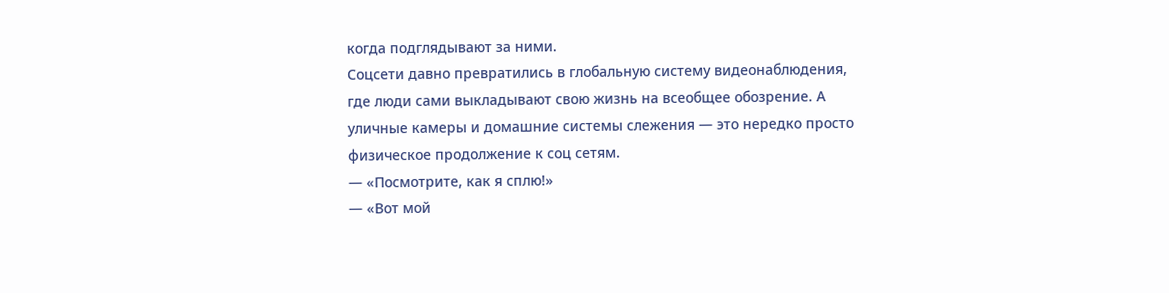когда подглядывают за ними.
Соцсети давно превратились в глобальную систему видеонаблюдения, где люди сами выкладывают свою жизнь на всеобщее обозрение. А уличные камеры и домашние системы слежения — это нередко просто физическое продолжение к соц сетям.
— «Посмотрите, как я сплю!»
— «Вот мой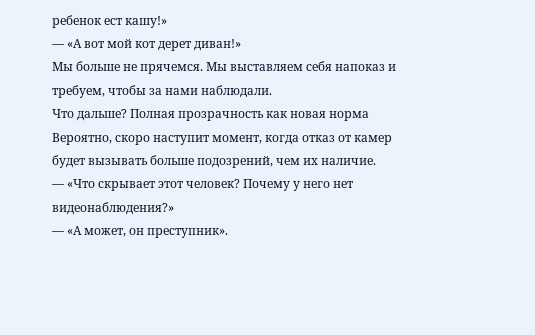ребенок ест кашу!»
— «А вот мой кот дерет диван!»
Мы больше не прячемся. Мы выставляем себя напоказ и требуем, чтобы за нами наблюдали.
Что дальше? Полная прозрачность как новая норма
Вероятно, скоро наступит момент, когда отказ от камер будет вызывать больше подозрений, чем их наличие.
— «Что скрывает этот человек? Почему у него нет видеонаблюдения?»
— «А может, он преступник».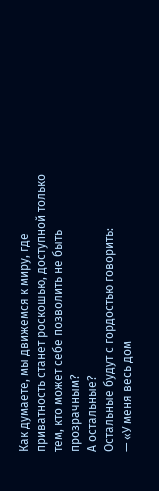Как думаете, мы движемся к миру, где приватность станет роскошью, доступной только тем, кто может себе позволить не быть прозрачным?
А остальные?
Остальные будут с гордостью говорить:
— «У меня весь дом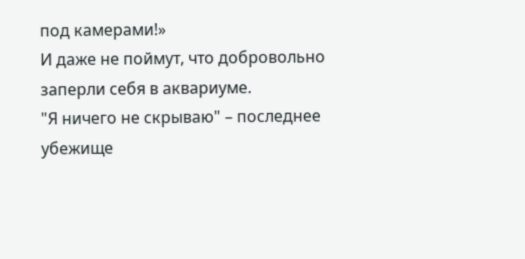под камерами!»
И даже не поймут, что добровольно заперли себя в аквариуме.
"Я ничего не скрываю" – последнее убежище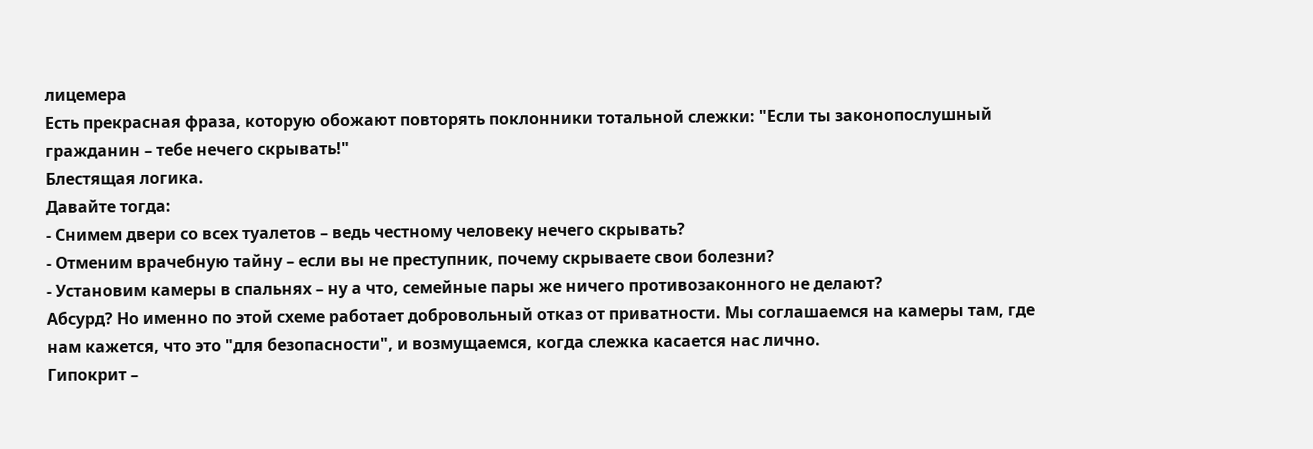лицемера
Есть прекрасная фраза, которую обожают повторять поклонники тотальной слежки: "Если ты законопослушный гражданин – тебе нечего скрывать!"
Блестящая логика.
Давайте тогда:
- Снимем двери со всех туалетов – ведь честному человеку нечего скрывать?
- Отменим врачебную тайну – если вы не преступник, почему скрываете свои болезни?
- Установим камеры в спальнях – ну а что, семейные пары же ничего противозаконного не делают?
Абсурд? Но именно по этой схеме работает добровольный отказ от приватности. Мы соглашаемся на камеры там, где нам кажется, что это "для безопасности", и возмущаемся, когда слежка касается нас лично.
Гипокрит –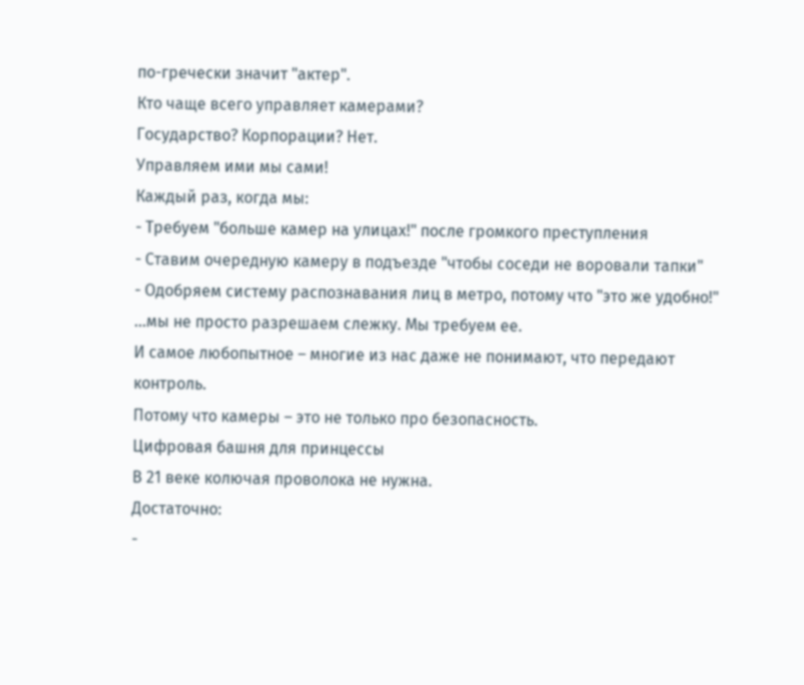по-гречески значит "актер".
Кто чаще всего управляет камерами?
Государство? Корпорации? Нет.
Управляем ими мы сами!
Каждый раз, когда мы:
- Требуем "больше камер на улицах!" после громкого преступления
- Ставим очередную камеру в подъезде "чтобы соседи не воровали тапки"
- Одобряем систему распознавания лиц в метро, потому что "это же удобно!"
...мы не просто разрешаем слежку. Мы требуем ее.
И самое любопытное – многие из нас даже не понимают, что передают контроль.
Потому что камеры – это не только про безопасность.
Цифровая башня для принцессы
В 21 веке колючая проволока не нужна.
Достаточно:
-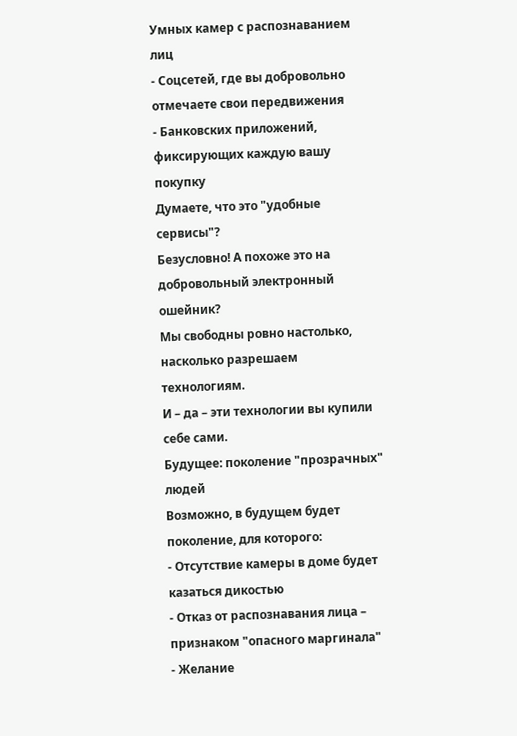Умных камер с распознаванием лиц
- Соцсетей, где вы добровольно отмечаете свои передвижения
- Банковских приложений, фиксирующих каждую вашу покупку
Думаете, что это "удобные сервисы"?
Безусловно! А похоже это на добровольный электронный ошейник?
Мы свободны ровно настолько, насколько разрешаем технологиям.
И – да – эти технологии вы купили себе сами.
Будущее: поколение "прозрачных" людей
Возможно, в будущем будет поколение, для которого:
- Отсутствие камеры в доме будет казаться дикостью
- Отказ от распознавания лица – признаком "опасного маргинала"
- Желание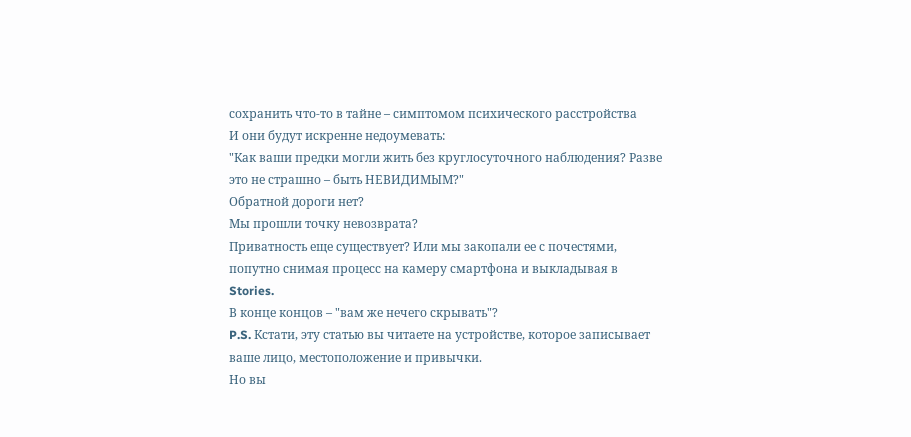сохранить что-то в тайне – симптомом психического расстройства
И они будут искренне недоумевать:
"Как ваши предки могли жить без круглосуточного наблюдения? Разве это не страшно – быть НЕВИДИМЫМ?"
Обратной дороги нет?
Мы прошли точку невозврата?
Приватность еще существует? Или мы закопали ее с почестями, попутно снимая процесс на камеру смартфона и выкладывая в Stories.
В конце концов – "вам же нечего скрывать"?
P.S. Кстати, эту статью вы читаете на устройстве, которое записывает ваше лицо, местоположение и привычки.
Но вы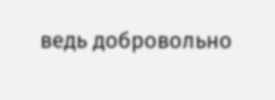ведь добровольно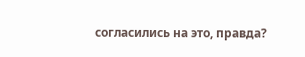согласились на это, правда?